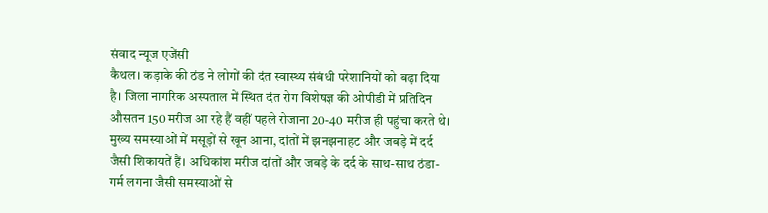संवाद न्यूज एजेंसी
कैथल। कड़ाके की ठंड ने लोगों की दंत स्वास्थ्य संबंधी परेशानियों को बढ़ा दिया है। जिला नागरिक अस्पताल में स्थित दंत रोग विशेषज्ञ की ओपीडी में प्रतिदिन औसतन 150 मरीज आ रहे हैं वहीं पहले रोजाना 20-40 मरीज ही पहुंचा करते थे।
मुख्य समस्याओं में मसूड़ों से खून आना, दांतों में झनझनाहट और जबड़े में दर्द जैसी शिकायतें हैं। अधिकांश मरीज दांतों और जबड़े के दर्द के साथ-साथ ठंडा-गर्म लगना जैसी समस्याओं से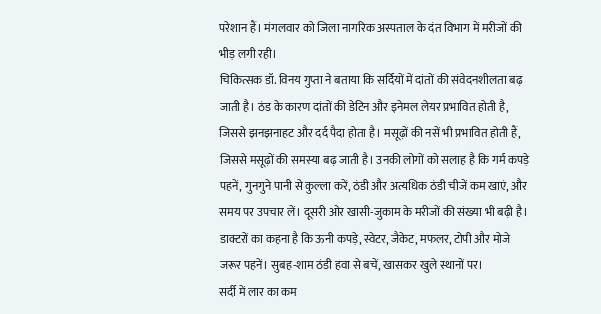परेशान हैं। मंगलवार को जिला नागरिक अस्पताल के दंत विभाग में मरीजों की भीड़ लगी रही।
चिकित्सक डॉ. विनय गुप्ता ने बताया कि सर्दियों में दांतों की संवेदनशीलता बढ़ जाती है। ठंड के कारण दांतों की डेटिन और इनेमल लेयर प्रभावित होती है, जिससे झनझनाहट और दर्द पैदा होता है। मसूढ़ों की नसें भी प्रभावित होती हैं, जिससे मसूढ़ों की समस्या बढ़ जाती है। उनकी लोगों को सलाह है कि गर्म कपड़े पहनें, गुनगुने पानी से कुल्ला करें, ठंडी और अत्यधिक ठंडी चीजें कम खाएं, और समय पर उपचार लें। दूसरी ओर खासी-जुकाम के मरीजों की संख्या भी बढ़ी है। डाक्टरों का कहना है कि ऊनी कपड़े, स्वेटर, जैकेट, मफलर, टोपी और मोजे जरूर पहनें। सुबह-शाम ठंडी हवा से बचें, खासकर खुले स्थानों पर।
सर्दी में लार का कम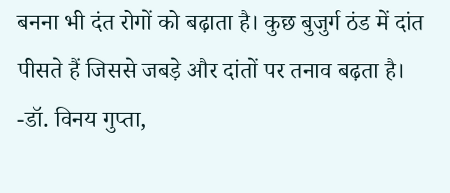बनना भी दंत रोगों को बढ़ाता है। कुछ बुजुर्ग ठंड में दांत पीसते हैं जिससे जबड़े और दांतों पर तनाव बढ़ता है।
-डॉ. विनय गुप्ता,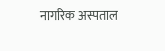नागरिक अस्पताल